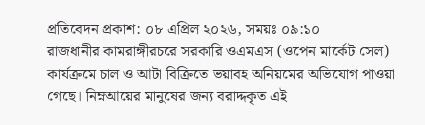প্রতিবেদন প্রকাশ: ০৮ এপ্রিল ২০২৬, সময়ঃ ০৯:১০
রাজধানীর কামরাঙ্গীরচরে সরকারি ওএমএস (ওপেন মার্কেট সেল) কার্যক্রমে চাল ও আটা বিক্রিতে ভয়াবহ অনিয়মের অভিযোগ পাওয়া গেছে। নিম্নআয়ের মানুষের জন্য বরাদ্দকৃত এই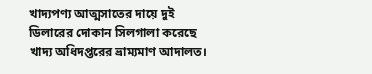খাদ্যপণ্য আত্মসাতের দায়ে দুই ডিলারের দোকান সিলগালা করেছে খাদ্য অধিদপ্তরের ভ্রাম্যমাণ আদালত।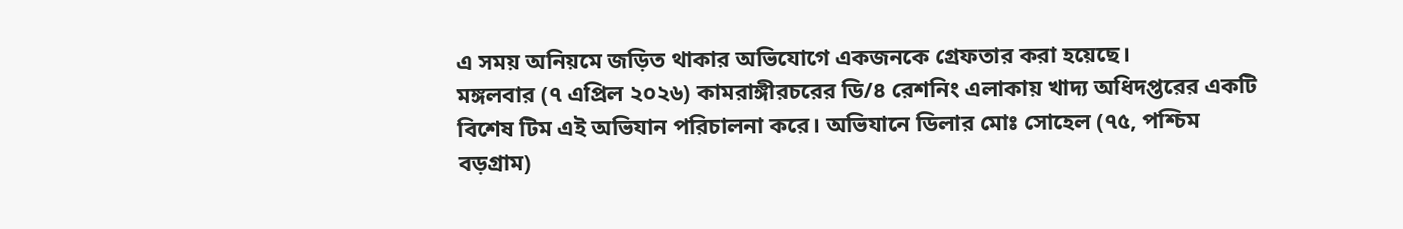এ সময় অনিয়মে জড়িত থাকার অভিযোগে একজনকে গ্রেফতার করা হয়েছে।
মঙ্গলবার (৭ এপ্রিল ২০২৬) কামরাঙ্গীরচরের ডি/৪ রেশনিং এলাকায় খাদ্য অধিদপ্তরের একটি বিশেষ টিম এই অভিযান পরিচালনা করে। অভিযানে ডিলার মোঃ সোহেল (৭৫, পশ্চিম বড়গ্রাম)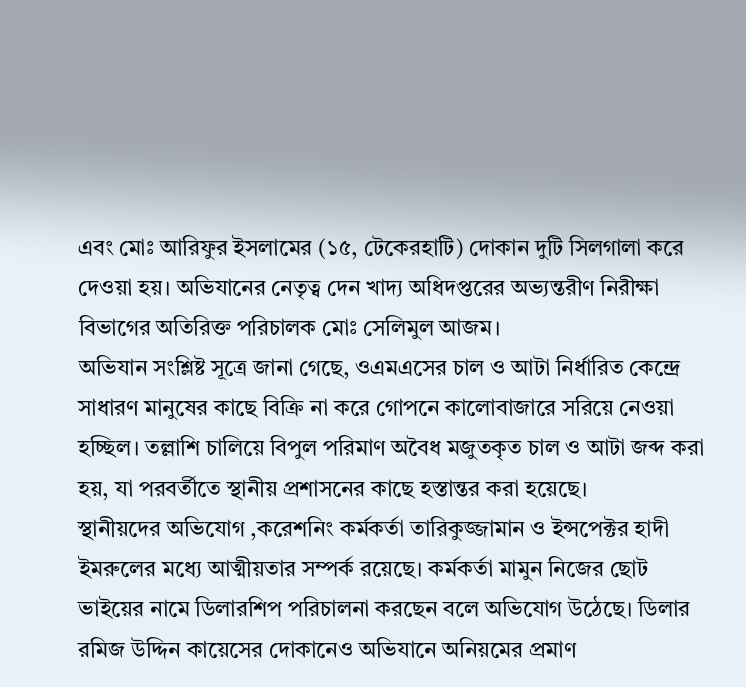এবং মোঃ আরিফুর ইসলামের (১৫, টেকেরহাটি) দোকান দুটি সিলগালা করে দেওয়া হয়। অভিযানের নেতৃত্ব দেন খাদ্য অধিদপ্তরের অভ্যন্তরীণ নিরীক্ষা বিভাগের অতিরিক্ত পরিচালক মোঃ সেলিমুল আজম।
অভিযান সংশ্লিষ্ট সূত্রে জানা গেছে, ওএমএসের চাল ও আটা নির্ধারিত কেন্দ্রে সাধারণ মানুষের কাছে বিক্রি না করে গোপনে কালোবাজারে সরিয়ে নেওয়া হচ্ছিল। তল্লাশি চালিয়ে বিপুল পরিমাণ অবৈধ মজুতকৃত চাল ও আটা জব্দ করা হয়, যা পরবর্তীতে স্থানীয় প্রশাসনের কাছে হস্তান্তর করা হয়েছে।
স্থানীয়দের অভিযোগ ,করেশনিং কর্মকর্তা তারিকুজ্জামান ও ইন্সপেক্টর হাদী ইমরুলের মধ্যে আত্মীয়তার সম্পর্ক রয়েছে। কর্মকর্তা মামুন নিজের ছোট ভাইয়ের নামে ডিলারশিপ পরিচালনা করছেন বলে অভিযোগ উঠেছে। ডিলার রমিজ উদ্দিন কায়েসের দোকানেও অভিযানে অনিয়মের প্রমাণ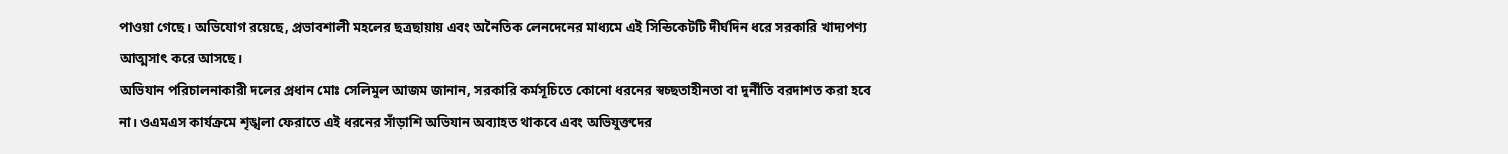পাওয়া গেছে। অভিযোগ রয়েছে, প্রভাবশালী মহলের ছত্রছায়ায় এবং অনৈতিক লেনদেনের মাধ্যমে এই সিন্ডিকেটটি দীর্ঘদিন ধরে সরকারি খাদ্যপণ্য আত্মসাৎ করে আসছে।
অভিযান পরিচালনাকারী দলের প্রধান মোঃ সেলিমুল আজম জানান, সরকারি কর্মসূচিতে কোনো ধরনের স্বচ্ছতাহীনতা বা দুর্নীতি বরদাশত করা হবে না। ওএমএস কার্যক্রমে শৃঙ্খলা ফেরাতে এই ধরনের সাঁড়াশি অভিযান অব্যাহত থাকবে এবং অভিযুক্তদের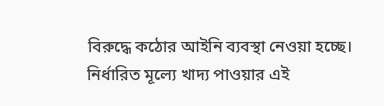বিরুদ্ধে কঠোর আইনি ব্যবস্থা নেওয়া হচ্ছে। নির্ধারিত মূল্যে খাদ্য পাওয়ার এই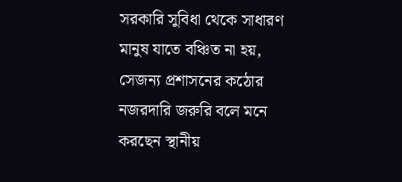সরকারি সুবিধা থেকে সাধারণ মানুষ যাতে বঞ্চিত না হয়, সেজন্য প্রশাসনের কঠোর নজরদারি জরুরি বলে মনে করছেন স্থানীয়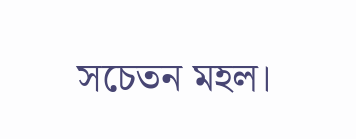সচেতন মহল।